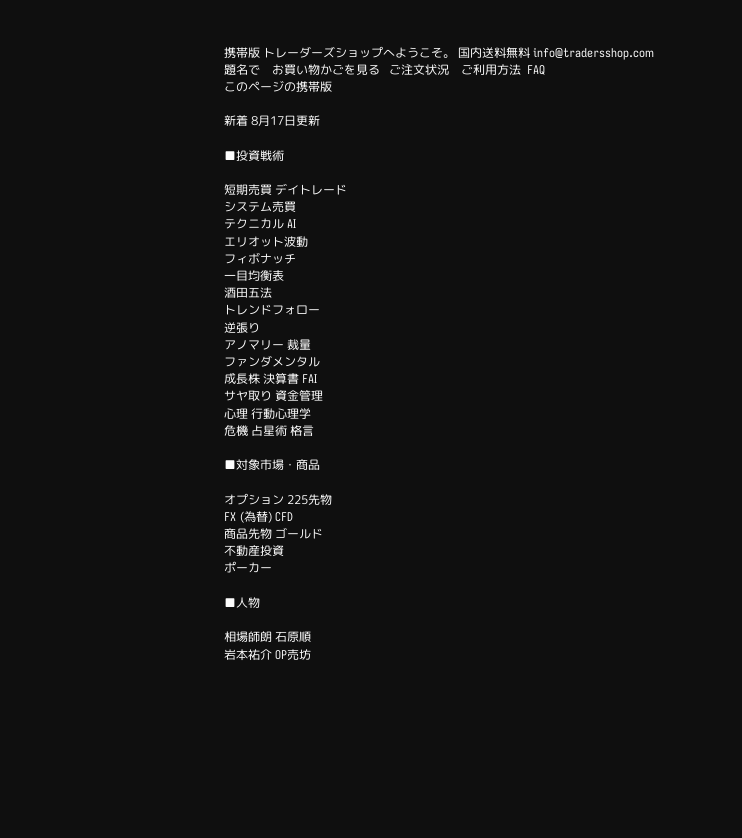携帯版 トレーダーズショップへようこそ。 国内送料無料 info@tradersshop.com
題名で    お買い物かごを見る   ご注文状況    ご利用方法  FAQ
このページの携帯版

新着 8月17日更新

■投資戦術

短期売買 デイトレード
システム売買
テクニカル AI
エリオット波動
フィボナッチ
一目均衡表
酒田五法
トレンドフォロー
逆張り
アノマリー 裁量
ファンダメンタル
成長株 決算書 FAI
サヤ取り 資金管理
心理 行動心理学
危機 占星術 格言

■対象市場・商品

オプション 225先物
FX (為替) CFD
商品先物 ゴールド
不動産投資
ポーカー

■人物

相場師朗 石原順
岩本祐介 OP売坊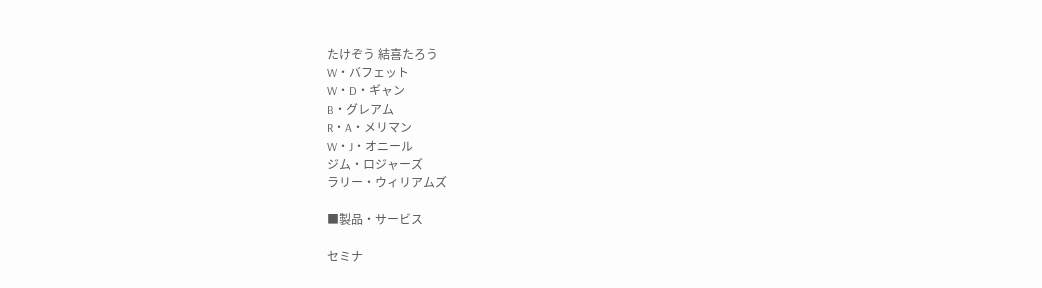たけぞう 結喜たろう
W・バフェット
W・D・ギャン
B・グレアム
R・A・メリマン
W・J・オニール
ジム・ロジャーズ
ラリー・ウィリアムズ

■製品・サービス

セミナ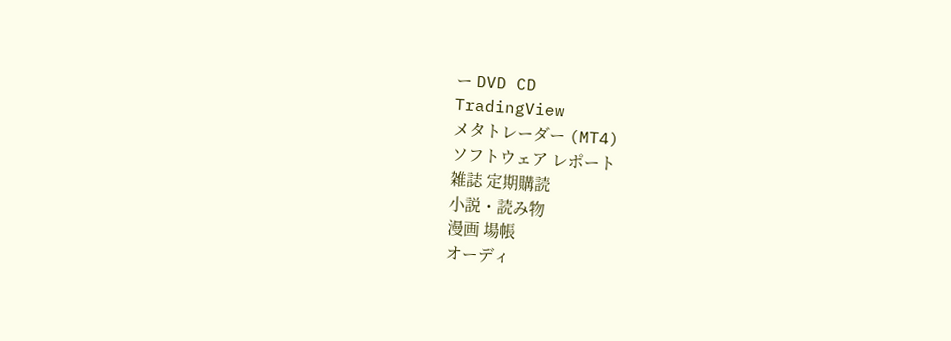ー DVD CD
TradingView
メタトレーダー (MT4)
ソフトウェア レポート
雑誌 定期購読
小説・読み物
漫画 場帳
オーディ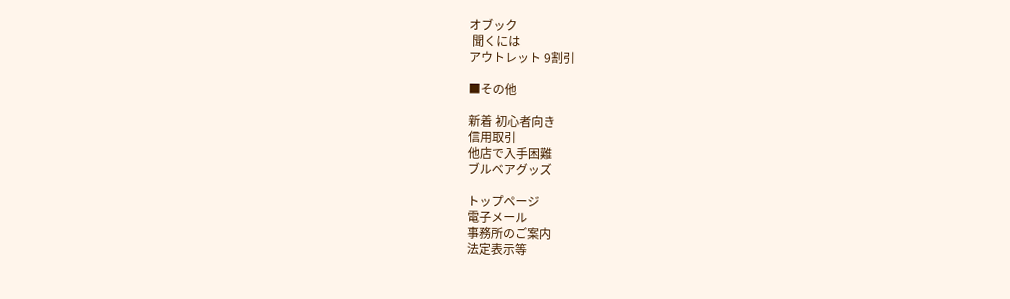オブック
 聞くには
アウトレット 9割引

■その他

新着 初心者向き
信用取引
他店で入手困難
ブルベアグッズ

トップページ
電子メール
事務所のご案内
法定表示等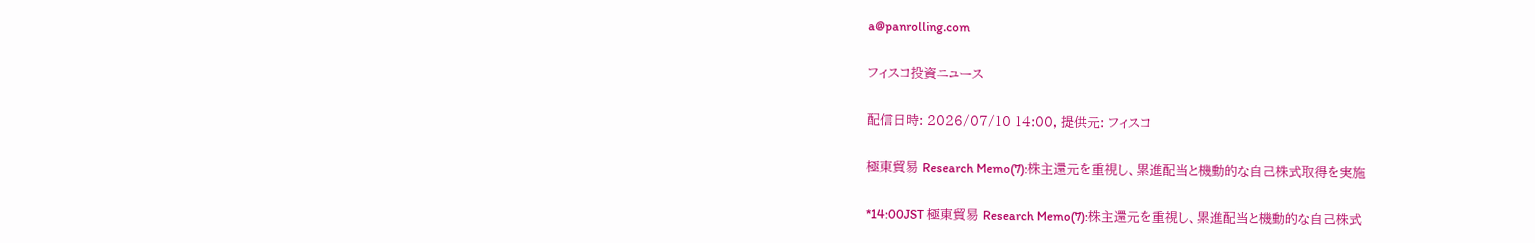a@panrolling.com

フィスコ投資ニュース

配信日時: 2026/07/10 14:00, 提供元: フィスコ

極東貿易 Research Memo(7):株主還元を重視し、累進配当と機動的な自己株式取得を実施

*14:00JST 極東貿易 Research Memo(7):株主還元を重視し、累進配当と機動的な自己株式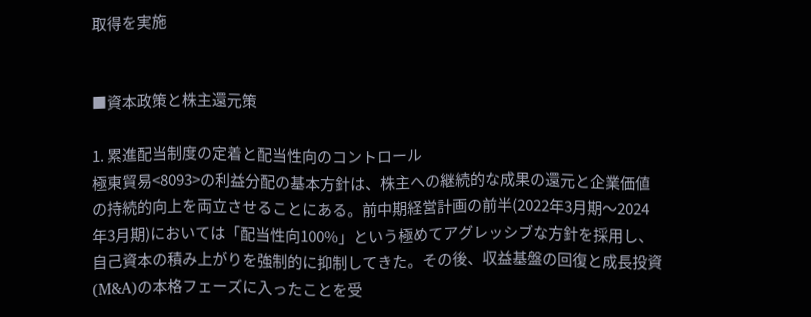取得を実施


■資本政策と株主還元策

1. 累進配当制度の定着と配当性向のコントロール
極東貿易<8093>の利益分配の基本方針は、株主への継続的な成果の還元と企業価値の持続的向上を両立させることにある。前中期経営計画の前半(2022年3月期〜2024年3月期)においては「配当性向100%」という極めてアグレッシブな方針を採用し、自己資本の積み上がりを強制的に抑制してきた。その後、収益基盤の回復と成長投資(M&A)の本格フェーズに入ったことを受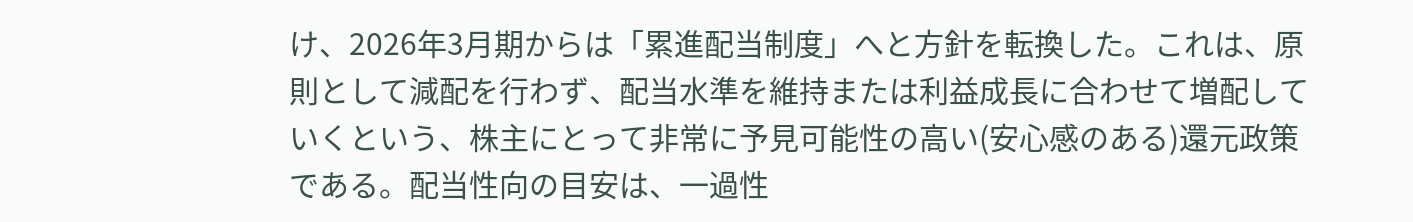け、2026年3月期からは「累進配当制度」へと方針を転換した。これは、原則として減配を行わず、配当水準を維持または利益成長に合わせて増配していくという、株主にとって非常に予見可能性の高い(安心感のある)還元政策である。配当性向の目安は、一過性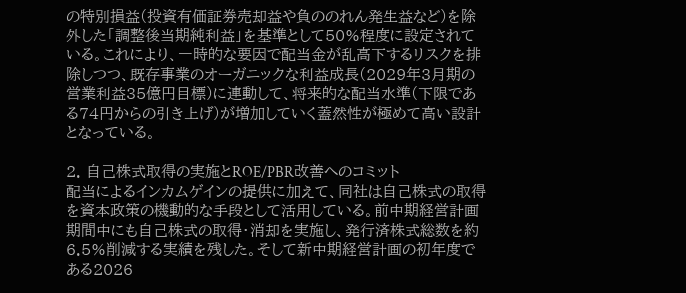の特別損益(投資有価証券売却益や負ののれん発生益など)を除外した「調整後当期純利益」を基準として50%程度に設定されている。これにより、一時的な要因で配当金が乱高下するリスクを排除しつつ、既存事業のオーガニックな利益成長(2029年3月期の営業利益35億円目標)に連動して、将来的な配当水準(下限である74円からの引き上げ)が増加していく蓋然性が極めて高い設計となっている。

2. 自己株式取得の実施とROE/PBR改善へのコミット
配当によるインカムゲインの提供に加えて、同社は自己株式の取得を資本政策の機動的な手段として活用している。前中期経営計画期間中にも自己株式の取得・消却を実施し、発行済株式総数を約6.5%削減する実績を残した。そして新中期経営計画の初年度である2026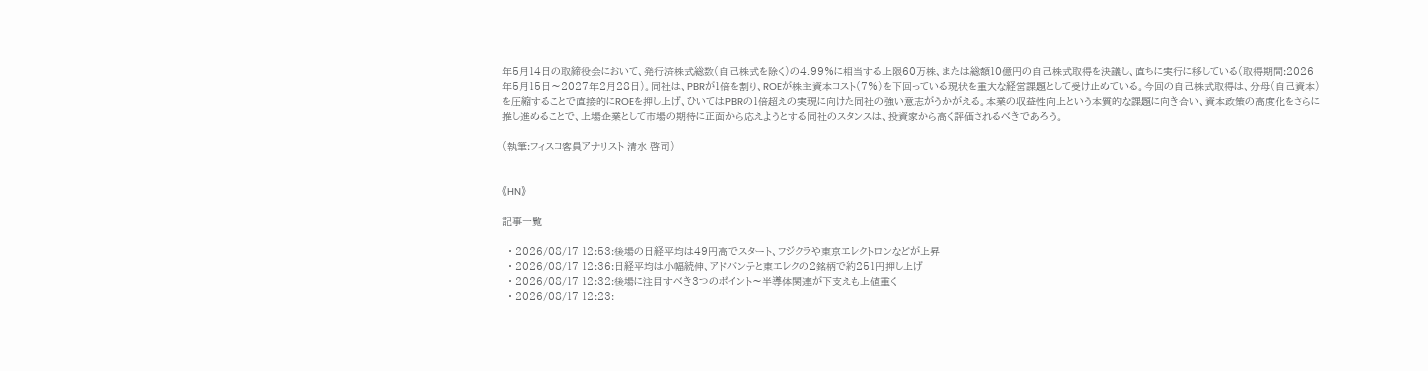年5月14日の取締役会において、発行済株式総数(自己株式を除く)の4.99%に相当する上限60万株、または総額10億円の自己株式取得を決議し、直ちに実行に移している(取得期間:2026年5月15日〜2027年2月28日)。同社は、PBRが1倍を割り、ROEが株主資本コスト(7%)を下回っている現状を重大な経営課題として受け止めている。今回の自己株式取得は、分母(自己資本)を圧縮することで直接的にROEを押し上げ、ひいてはPBRの1倍超えの実現に向けた同社の強い意志がうかがえる。本業の収益性向上という本質的な課題に向き合い、資本政策の高度化をさらに推し進めることで、上場企業として市場の期待に正面から応えようとする同社のスタンスは、投資家から高く評価されるべきであろう。

(執筆:フィスコ客員アナリスト 清水 啓司)


《HN》

記事一覧

  • 2026/08/17 12:53:後場の日経平均は49円高でスタート、フジクラや東京エレクトロンなどが上昇
  • 2026/08/17 12:36:日経平均は小幅続伸、アドバンテと東エレクの2銘柄で約251円押し上げ
  • 2026/08/17 12:32:後場に注目すべき3つのポイント〜半導体関連が下支えも上値重く
  • 2026/08/17 12:23: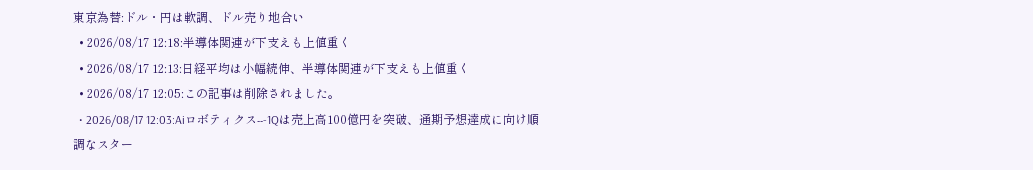東京為替:ドル・円は軟調、ドル売り地合い
  • 2026/08/17 12:18:半導体関連が下支えも上値重く
  • 2026/08/17 12:13:日経平均は小幅続伸、半導体関連が下支えも上値重く
  • 2026/08/17 12:05:この記事は削除されました。
  • 2026/08/17 12:03:Aiロボティクス---1Qは売上高100億円を突破、通期予想達成に向け順調なスター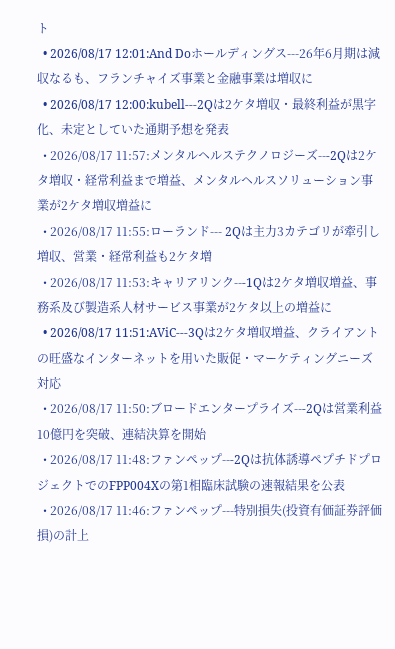ト
  • 2026/08/17 12:01:And Doホールディングス---26年6月期は減収なるも、フランチャイズ事業と金融事業は増収に
  • 2026/08/17 12:00:kubell---2Qは2ケタ増収・最終利益が黒字化、未定としていた通期予想を発表
  • 2026/08/17 11:57:メンタルヘルステクノロジーズ---2Qは2ケタ増収・経常利益まで増益、メンタルヘルスソリューション事業が2ケタ増収増益に
  • 2026/08/17 11:55:ローランド--- 2Qは主力3カテゴリが牽引し増収、営業・経常利益も2ケタ増
  • 2026/08/17 11:53:キャリアリンク---1Qは2ケタ増収増益、事務系及び製造系人材サービス事業が2ケタ以上の増益に
  • 2026/08/17 11:51:AViC---3Qは2ケタ増収増益、クライアントの旺盛なインターネットを用いた販促・マーケティングニーズ対応
  • 2026/08/17 11:50:ブロードエンタープライズ---2Qは営業利益10億円を突破、連結決算を開始
  • 2026/08/17 11:48:ファンペップ---2Qは抗体誘導ペプチドプロジェクトでのFPP004Xの第1相臨床試験の速報結果を公表
  • 2026/08/17 11:46:ファンペップ---特別損失(投資有価証券評価損)の計上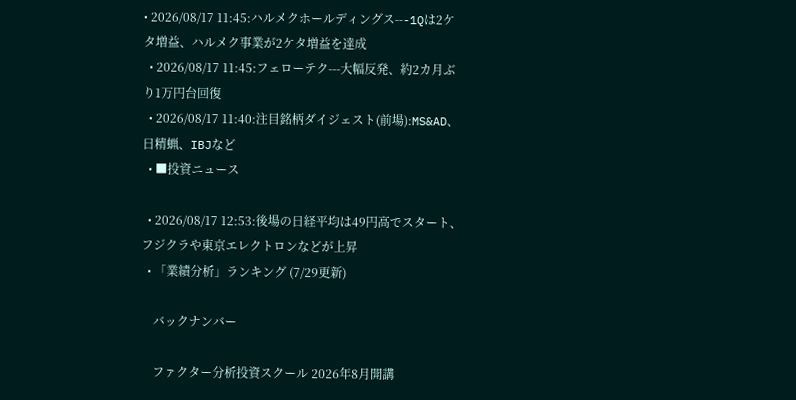• 2026/08/17 11:45:ハルメクホールディングス---1Qは2ケタ増益、ハルメク事業が2ケタ増益を達成
  • 2026/08/17 11:45:フェローテク---大幅反発、約2カ月ぶり1万円台回復
  • 2026/08/17 11:40:注目銘柄ダイジェスト(前場):MS&AD、日精蝋、IBJなど
  • ■投資ニュース

  • 2026/08/17 12:53:後場の日経平均は49円高でスタート、フジクラや東京エレクトロンなどが上昇
  • 「業績分析」ランキング (7/29更新)

    バックナンバー

    ファクター分析投資スクール 2026年8月開講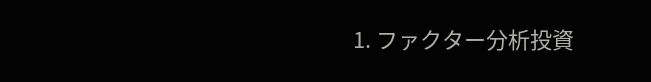1. ファクター分析投資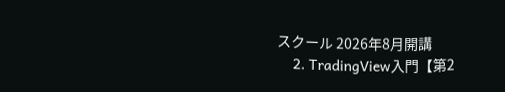スクール 2026年8月開講
    2. TradingView入門【第2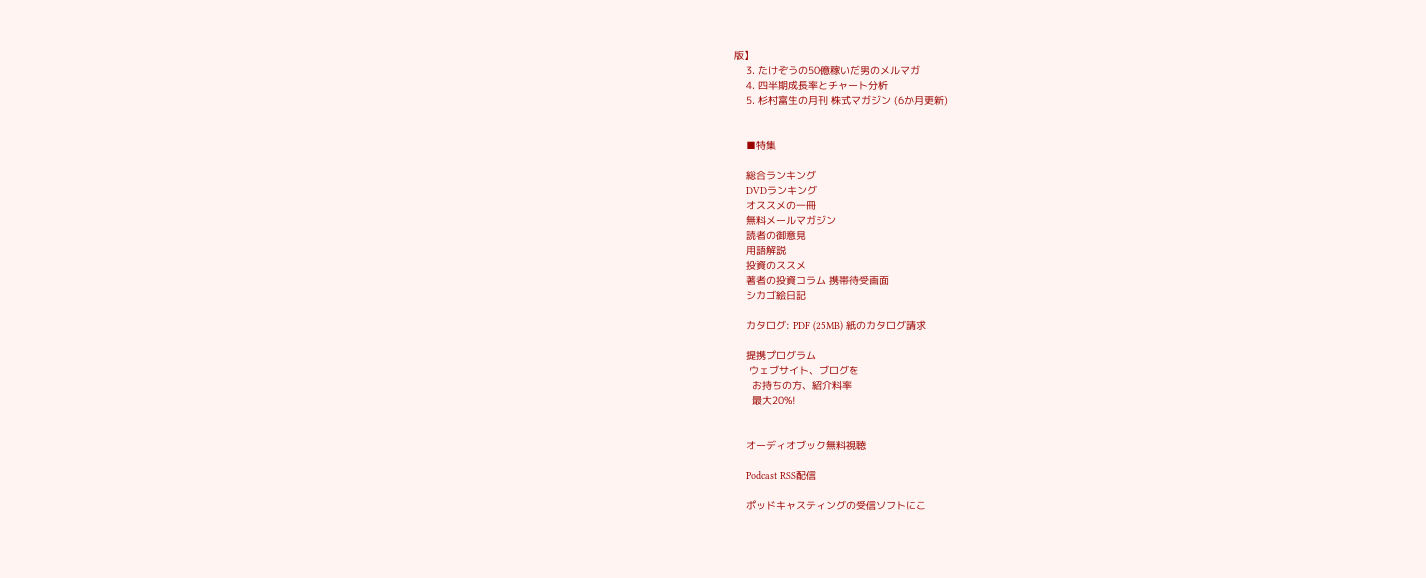版】
    3. たけぞうの50億稼いだ男のメルマガ
    4. 四半期成長率とチャート分析
    5. 杉村富生の月刊 株式マガジン (6か月更新)


    ■特集

    総合ランキング
    DVDランキング
    オススメの一冊
    無料メールマガジン
    読者の御意見
    用語解説
    投資のススメ
    著者の投資コラム 携帯待受画面
    シカゴ絵日記

    カタログ: PDF (25MB) 紙のカタログ請求

    提携プログラム
     ウェブサイト、ブログを
      お持ちの方、紹介料率
      最大20%!


    オーディオブック無料視聴

    Podcast RSS配信

    ポッドキャスティングの受信ソフトにこ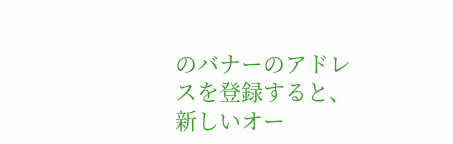のバナーのアドレスを登録すると、新しいオー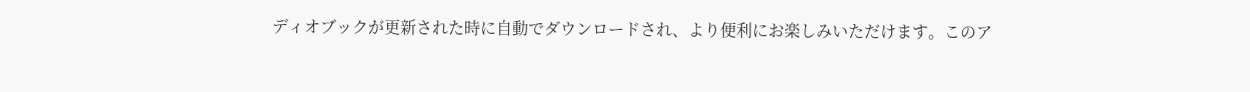ディオブックが更新された時に自動でダウンロードされ、より便利にお楽しみいただけます。このア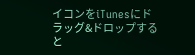イコンをiTunesにドラッグ&ドロップすると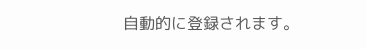自動的に登録されます。